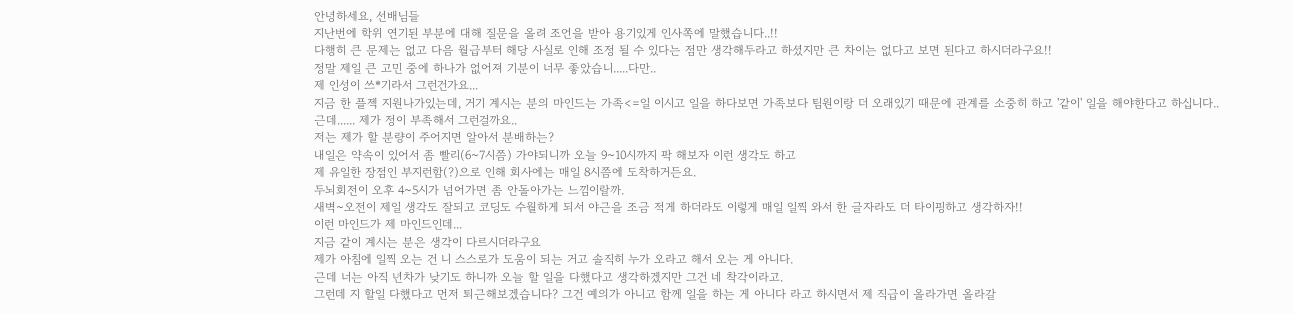안녕하세요, 선배님들
지난번에 학위 연기된 부분에 대해 질문을 올려 조언을 받아 용기있게 인사쪽에 말했습니다..!!
다행히 큰 문제는 없고 다음 월급부터 해당 사실로 인해 조정 될 수 있다는 점만 생각해두라고 하셨지만 큰 차이는 없다고 보면 된다고 하시더라구요!!
정말 제일 큰 고민 중에 하나가 없어져 기분이 너무 좋았습니.....다만..
제 인성이 쓰*기라서 그런건가요...
지금 한 플젝 지원나가있는데, 거기 계시는 분의 마인드는 가족<=일 이시고 일을 하다보면 가족보다 팀원이랑 더 오래있기 때문에 관계를 소중히 하고 '같이' 일을 해야한다고 하십니다..
근데...... 제가 정이 부족해서 그런걸까요..
저는 제가 할 분량이 주어지면 알아서 분배하는?
내일은 약속이 있어서 좀 빨리(6~7시쯤) 가야되니까 오늘 9~10시까지 팍 해보자 이런 생각도 하고
제 유일한 장점인 부지런함(?)으로 인해 회사에는 매일 8시쯤에 도착하거든요.
두뇌회전이 오후 4~5시가 넘어가면 좀 안돌아가는 느낌이랄까.
새벽~오전이 제일 생각도 잘되고 코딩도 수월하게 되서 야근을 조금 적게 하더라도 이렇게 매일 일찍 와서 한 글자라도 더 타이핑하고 생각하자!!
이런 마인드가 제 마인드인데...
지금 같이 계시는 분은 생각이 다르시더라구요
제가 아침에 일찍 오는 건 니 스스로가 도움이 되는 거고 솔직히 누가 오라고 해서 오는 게 아니다.
근데 너는 아직 년차가 낮기도 하니까 오늘 할 일을 다했다고 생각하겠지만 그건 네 착각이라고.
그런데 지 할일 다했다고 먼저 퇴근해보겠습니다? 그건 예의가 아니고 함께 일을 하는 게 아니다 라고 하시면서 제 직급이 올라가면 올라갈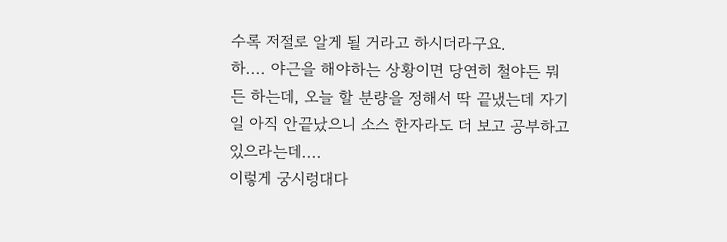수록 저절로 알게 될 거라고 하시더라구요.
하.... 야근을 해야하는 상황이면 당연히 철야든 뭐든 하는데, 오늘 할 분량을 정해서 딱 끝냈는데 자기 일 아직 안끝났으니 소스 한자라도 더 보고 공부하고 있으라는데....
이렇게 궁시렁대다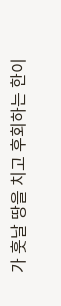가 훗날 땅을 치고 후회하는 한이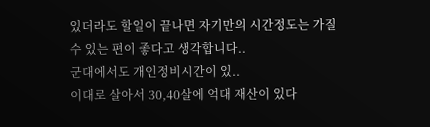있더라도 할일이 끝나면 자기만의 시간정도는 가질 수 있는 편이 좋다고 생각합니다..
군대에서도 개인정비시간이 있..
이대로 살아서 30,40살에 억대 재산이 있다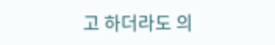고 하더라도 의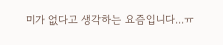미가 없다고 생각하는 요즘입니다...ㅠ